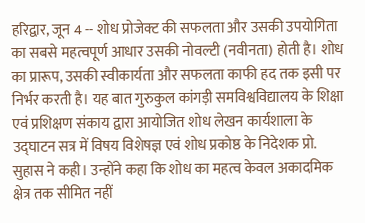हरिद्वार, जून 4 -- शोध प्रोजेक्ट की सफलता और उसकी उपयोगिता का सबसे महत्वपूर्ण आधार उसकी नोवल्टी (नवीनता) होती है। शोध का प्रारूप, उसकी स्वीकार्यता और सफलता काफी हद तक इसी पर निर्भर करती है। यह बात गुरुकुल कांगड़ी समविश्वविद्यालय के शिक्षा एवं प्रशिक्षण संकाय द्वारा आयोजित शोध लेखन कार्यशाला के उद्घाटन सत्र में विषय विशेषज्ञ एवं शोध प्रकोष्ठ के निदेशक प्रो. सुहास ने कही। उन्होंने कहा कि शोध का महत्व केवल अकादमिक क्षेत्र तक सीमित नहीं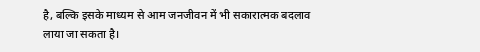है, बल्कि इसके माध्यम से आम जनजीवन में भी सकारात्मक बदलाव लाया जा सकता है।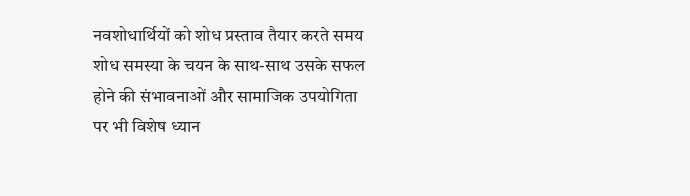नवशोधार्थियों को शोध प्रस्ताव तैयार करते समय शोध समस्या के चयन के साथ-साथ उसके सफल होने की संभावनाओं और सामाजिक उपयोगिता पर भी विशेष ध्यान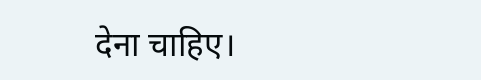देना चाहिए।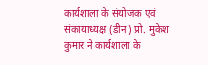कार्यशाला के संयोजक एवं संकायाध्यक्ष (डीन) प्रो. मुकेश कुमार ने कार्यशाला के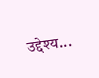उद्देश्य...